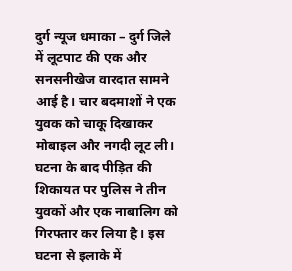दुर्ग न्यूज धमाका – दुर्ग जिले में लूटपाट की एक और सनसनीखेज वारदात सामने आई है। चार बदमाशों ने एक युवक को चाकू दिखाकर मोबाइल और नगदी लूट ली। घटना के बाद पीड़ित की शिकायत पर पुलिस ने तीन युवकों और एक नाबालिग को गिरफ्तार कर लिया है। इस घटना से इलाके में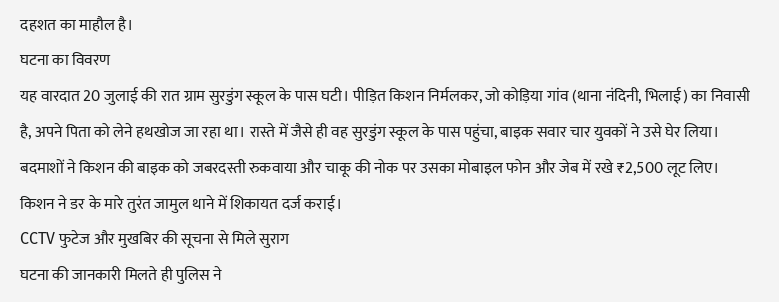दहशत का माहौल है।
घटना का विवरण
यह वारदात 20 जुलाई की रात ग्राम सुरडुंग स्कूल के पास घटी। पीड़ित किशन निर्मलकर, जो कोड़िया गांव (थाना नंदिनी, भिलाई) का निवासी है, अपने पिता को लेने हथखोज जा रहा था। रास्ते में जैसे ही वह सुरडुंग स्कूल के पास पहुंचा, बाइक सवार चार युवकों ने उसे घेर लिया।
बदमाशों ने किशन की बाइक को जबरदस्ती रुकवाया और चाकू की नोक पर उसका मोबाइल फोन और जेब में रखे ₹2,500 लूट लिए। किशन ने डर के मारे तुरंत जामुल थाने में शिकायत दर्ज कराई।
CCTV फुटेज और मुखबिर की सूचना से मिले सुराग
घटना की जानकारी मिलते ही पुलिस ने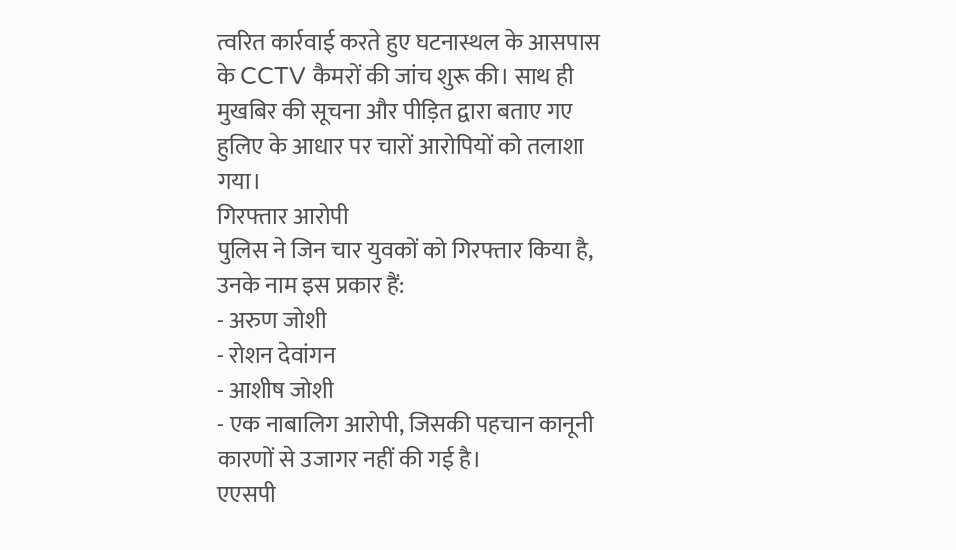त्वरित कार्रवाई करते हुए घटनास्थल के आसपास के CCTV कैमरों की जांच शुरू की। साथ ही मुखबिर की सूचना और पीड़ित द्वारा बताए गए हुलिए के आधार पर चारों आरोपियों को तलाशा गया।
गिरफ्तार आरोपी
पुलिस ने जिन चार युवकों को गिरफ्तार किया है, उनके नाम इस प्रकार हैं:
- अरुण जोशी
- रोशन देवांगन
- आशीष जोशी
- एक नाबालिग आरोपी, जिसकी पहचान कानूनी कारणों से उजागर नहीं की गई है।
एएसपी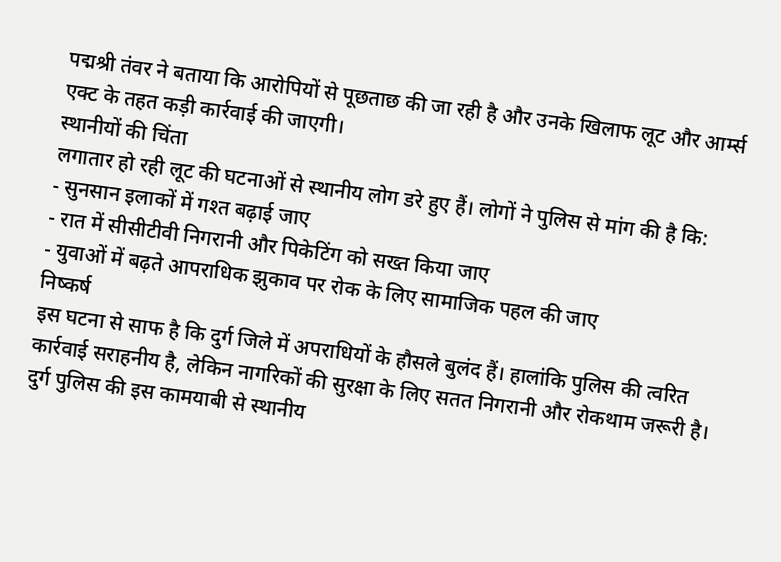पद्मश्री तंवर ने बताया कि आरोपियों से पूछताछ की जा रही है और उनके खिलाफ लूट और आर्म्स एक्ट के तहत कड़ी कार्रवाई की जाएगी।
स्थानीयों की चिंता
लगातार हो रही लूट की घटनाओं से स्थानीय लोग डरे हुए हैं। लोगों ने पुलिस से मांग की है कि:
- सुनसान इलाकों में गश्त बढ़ाई जाए
- रात में सीसीटीवी निगरानी और पिकेटिंग को सख्त किया जाए
- युवाओं में बढ़ते आपराधिक झुकाव पर रोक के लिए सामाजिक पहल की जाए
निष्कर्ष
इस घटना से साफ है कि दुर्ग जिले में अपराधियों के हौसले बुलंद हैं। हालांकि पुलिस की त्वरित कार्रवाई सराहनीय है, लेकिन नागरिकों की सुरक्षा के लिए सतत निगरानी और रोकथाम जरूरी है। दुर्ग पुलिस की इस कामयाबी से स्थानीय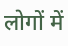लोगों में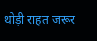थोड़ी राहत जरूर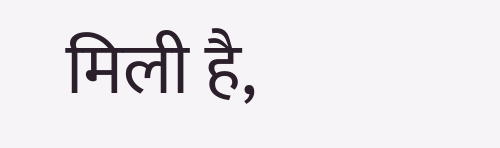मिली है,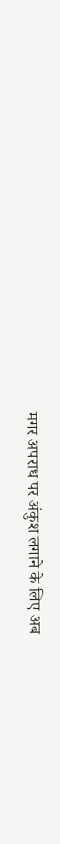मगर अपराध पर अंकुश लगाने के लिए अब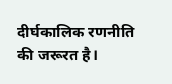दीर्घकालिक रणनीति की जरूरत है।